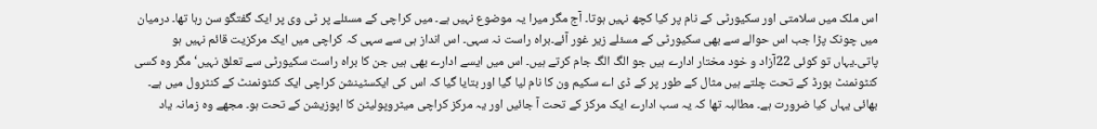اس ملک میں سلامتی اور سکیورٹی کے نام پر کیا کچھ نہیں ہوتا۔ آج مگر میرا یہ موضوع نہیں ہے۔ میں کراچی کے مسئلے پر ٹی وی پر ایک گفتگو سن رہا تھا۔ درمیان میں چونک پڑا جب اس حوالے سے بھی سکیورٹی کے مسئلے زیر غور آئے۔براہ راست نہ سہی۔ اس انداز ہی سے سہی کہ کراچی میں ایک مرکزیت قائم نہیں ہو پاتی۔یہاں تو کوئی 22آزاد و خود مختار ادارے ہیں جو الگ الگ جام کرتے ہیں۔ اس میں ایسے ادارے بھی ہیں جن کا براہ راست سکیورٹی سے تعلق نہیں‘ مگر وہ کسی کنٹونمنٹ بورڈ کے تحت چلتے ہیں مثال کے طور پر کے ڈی اے سکیم ون کا نام لیا گیا اور بتایا گیا کہ اس کی ایکسٹینشن کراچی ایک کنٹونمنٹ کے کنٹرول میں ہے۔ بھائی یہاں کیا ضرورت ہے۔ مطالبہ تھا کہ یہ سب ادارے ایک مرکز کے تحت آ جائیں اور یہ مرکز کراچی میٹروپولیٹن کا اپوزیشن کے تحت ہو۔ مجھے وہ زمانہ یاد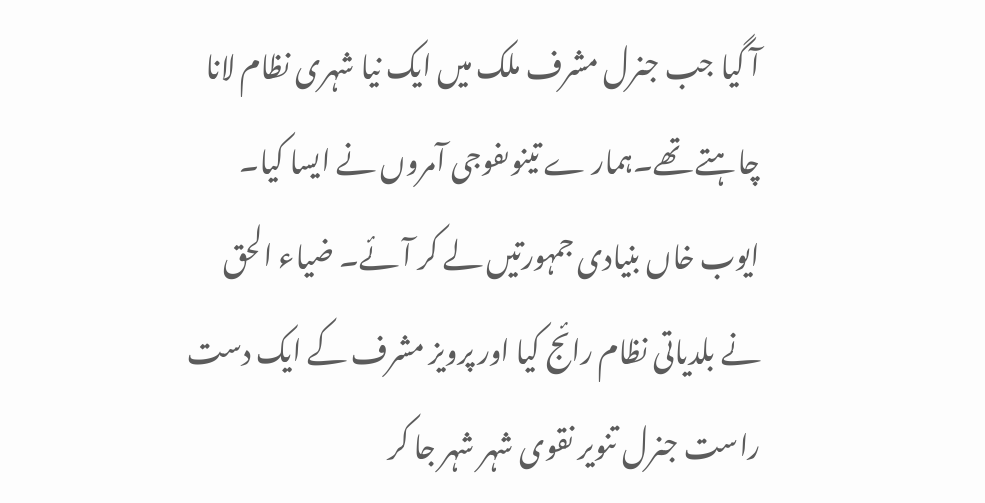آ گیا جب جنرل مشرف ملک میں ایک نیا شہری نظام لانا چاہتے تھے۔ہمار ے تینوںفوجی آمروں نے ایسا کیا۔ ایوب خاں بنیادی جمہورتیں لے کر آئے۔ ضیاء الحق نے بلدیاتی نظام رائج کیا اور پرویز مشرف کے ایک دست راست جنرل تنویر نقوی شہر شہر جا کر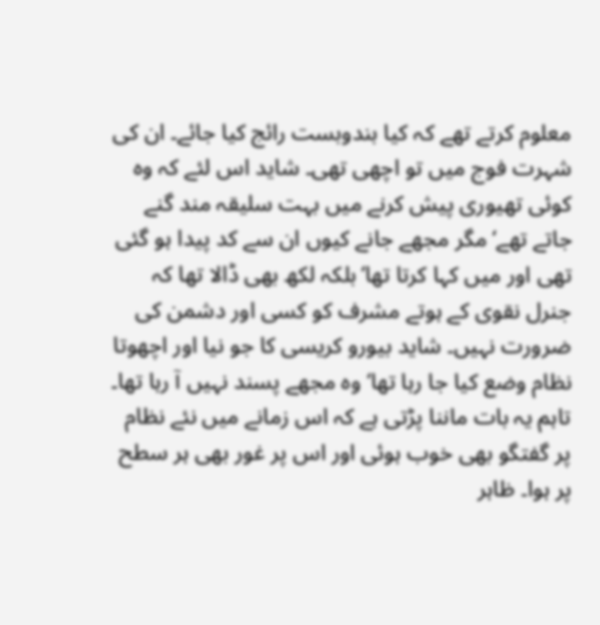معلوم کرتے تھے کہ کیا بندوبست رائج کیا جائے۔ ان کی شہرت فوج میں تو اچھی تھی۔ شاید اس لئے کہ وہ کوئی تھیوری پیش کرنے میں بہت سلیقہ مند گنے جاتے تھے‘ مگر مجھے جانے کیوں ان سے کد پیدا ہو گئی تھی اور میں کہا کرتا تھا‘بلکہ لکھ بھی ڈالا تھا کہ جنرل نقوی کے ہوتے مشرف کو کسی اور دشمن کی ضرورت نہیں۔ شاید بیورو کریسی کا جو نیا اور اچھوتا نظام وضع کیا جا رہا تھا‘ وہ مجھے پسند نہیں آ رہا تھا۔ تاہم یہ بات ماننا پڑتی ہے کہ اس زمانے میں نئے نظام پر گفتگو بھی خوب ہوئی اور اس پر غور بھی ہر سطح پر ہوا۔ ظاہر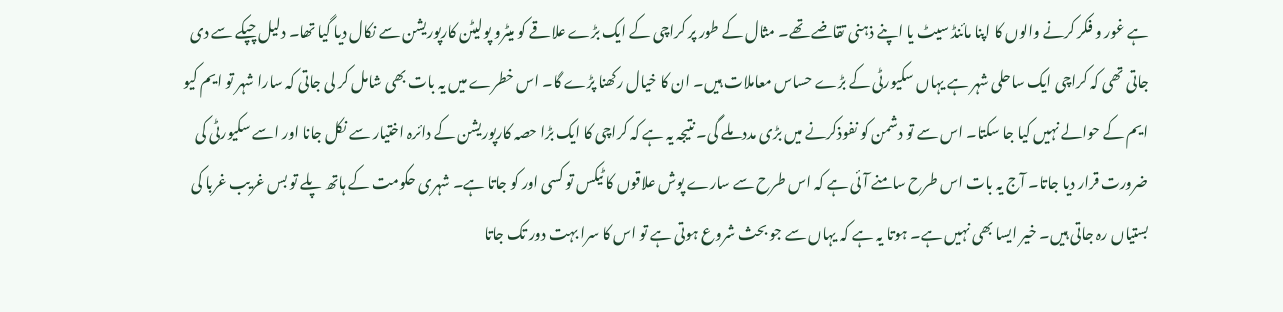ہے غور و فکر کرنے والوں کا اپنا مائنڈ سیٹ یا اپنے ذہنی تقاضے تھے۔ مثال کے طور پر کراچی کے ایک بڑے علاقے کو میٹرو پولیٹن کارپوریشن سے نکال دیا گیا تھا۔ دلیل چپکے سے دی جاتی تھی کہ کراچی ایک ساحلی شہر ہے یہاں سکیورٹی کے بڑے حساس معاملات ہیں۔ ان کا خیال رکھنا پڑے گا۔ اس خطرے میں یہ بات بھی شامل کر لی جاتی کہ سارا شہر تو ایم کیو ایم کے حوالے نہیں کیا جا سکتا۔ اس سے تو دشمن کو نفوذکرنے میں بڑی مدد ملے گی۔ نتیجہ یہ ہے کہ کراچی کا ایک بڑا حصہ کارپوریشن کے دائرہ اختیار سے نکل جانا اور اسے سکیورٹی کی ضرورت قرار دیا جاتا۔ آج یہ بات اس طرح سامنے آئی ہے کہ اس طرح سے سارے پوش علاقوں کا ٹیکس تو کسی اور کو جاتا ہے۔ شہری حکومت کے ہاتھ پلے تو بس غریب غربا کی بستیاں رہ جاتی ہیں۔ خیر ایسا بھی نہیں ہے۔ ہوتا یہ ہے کہ یہاں سے جو بحث شروع ہوتی ہے تو اس کا سرا بہت دور تک جاتا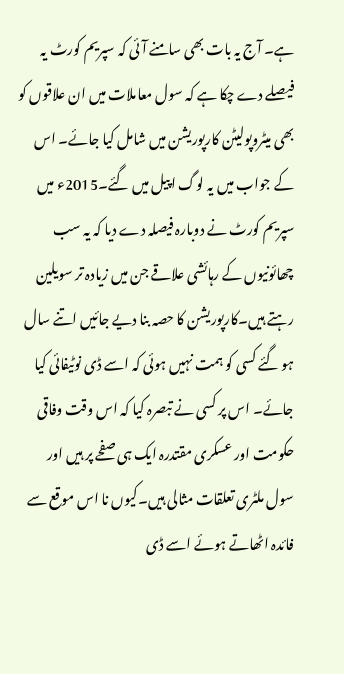ہے۔ آج یہ بات بھی سامنے آئی کہ سپریم کورٹ یہ فیصلے دے چکا ہے کہ سول معاملات میں ان علاقوں کو بھی میٹروپولیٹن کارپوریشن میں شامل کیا جائے۔ اس کے جواب میں یہ لوگ اپیل میں گئے۔2015ء میں سپریم کورٹ نے دوبارہ فیصلہ دے دیا کہ یہ سب چھائونیوں کے رہائشی علاقے جن میں زیادہ تر سویلین رہتے ہیں۔کارپوریشن کا حصہ بنا دیے جائیں اتنے سال ہو گئے کسی کو ہمت نہیں ہوئی کہ اسے ڈی نوٹیفائی کیا جائے۔ اس پر کسی نے تبصرہ کیا کہ اس وقت وفاقی حکومت اور عسکری مقتدرہ ایک ہی صفحے پر ہیں اور سول ملٹری تعلقات مثالی ہیں۔کیوں نا اس موقع سے فائدہ اٹھاتے ہوئے اسے ڈی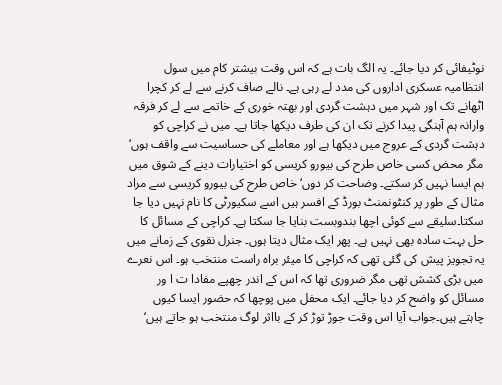نوٹیفائی کر دیا جائے۔ یہ الگ بات ہے کہ اس وقت بیشتر کام میں سول انتظامیہ عسکری اداروں کی مدد لے رہی ہے۔ نالے صاف کرنے سے لے کر کچرا اٹھانے تک اور شہر میں دہشت گردی اور بھتہ خوری کے خاتمے سے لے کر فرقہ وارانہ ہم آہنگی پیدا کرنے تک ان کی طرف دیکھا جاتا ہے۔ میں نے کراچی کو دہشت گردی کے عروج میں دیکھا ہے اور معاملے کی حساسیت سے واقف ہوں‘ مگر محض کسی خاص طرح کی بیورو کریسی کو اختیارات دینے کے شوق میں ہم ایسا نہیں کر سکتے۔ وضاحت کر دوں‘ خاص طرح کی بیورو کریسی سے مراد مثال کے طور پر کنٹونمنٹ بورڈ کے افسر ہیں اسے سکیورٹی کا نام نہیں دیا جا سکتا۔سلیقے سے کوئی اچھا بندوبست بنایا جا سکتا ہے۔ کراچی کے مسائل کا حل بہت سادہ بھی نہیں ہے۔ پھر ایک مثال دیتا ہوں۔ جنرل نقوی کے زمانے میں یہ تجویز پیش کی گئی تھی کہ کراچی کا میئر براہ راست منتخب ہو۔ اس نعرے میں بڑی کشش تھی مگر ضروری تھا کہ اس کے اندر چھپے مفادا ت ا ور مسائل کو واضح کر دیا جائے۔ ایک محفل میں پوچھا کہ حضور ایسا کیوں چاہتے ہیں۔جواب آیا اس وقت جوڑ توڑ کر کے بااثر لوگ منتخب ہو جاتے ہیں‘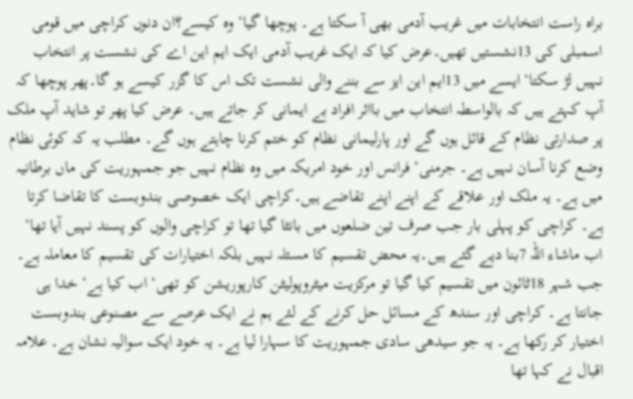براہ راست انتخابات میں غریب آدمی بھی آ سکتا ہے۔ پوچھا گیا‘ وہ کیسے؟ان دنوں کراچی میں قومی اسمبلی کی 13نشستیں تھیں۔عرض کیا کہ ایک غریب آدمی ایک ایم این اے کی نشست پر انتخاب نہیں لڑ سکتا‘ ایسے میں 13ایم این ایز سے بننے والی نشست تک اس کا گزر کیسے ہو گا۔پھر پوچھا کہ آپ کہتے ہیں کہ بالواسطہ انتخاب میں بااثر افراد بے ایمانی کر جاتے ہیں۔ عرض کیا پھر تو شاید آپ ملک پر صدارتی نظام کے قائل ہوں گے اور پارلیمانی نظام کو ختم کرنا چاہتے ہوں گے۔ مطلب یہ کہ کوئی نظام وضع کرنا آسان نہیں ہے۔ جرمنی‘ فرانس اور خود امریکہ میں وہ نظام نہیں جو جمہوریت کی ماں برطانیہ میں ہے۔ یہ ملک اور علاقے کے اپنے اپنے تقاضے ہیں۔کراچی ایک خصوصی بندوبست کا تقاضا کرتا ہے۔ کراچی کو پہلی بار جب صرف تین ضلعوں میں بانٹا گیا تھا تو کراچی والوں کو پسند نہیں آیا تھا‘ اب ماشاء اللہ 7بنا دیے گئے ہیں۔یہ محض تقسیم کا مسئلہ نہیں بلکہ اختیارات کی تقسیم کا معاملہ ہے۔ جب شہر 18ٹائون میں تقسیم کیا گیا تو مرکزیت میٹروپولیٹن کارپوریشن کو تھی‘ اب کیا ہے‘ خدا ہی جانتا ہے۔ کراچی اور سندھ کے مسائل حل کرنے کے لئے ہم نے ایک عرصے سے مصنوعی بندوبست اختیار کر رکھا ہے۔ یہ جو سیدھی سادی جمہوریت کا سہارا لیا ہے۔ یہ خود ایک سوالیہ نشان ہے۔ علامہ اقبال نے کہا تھا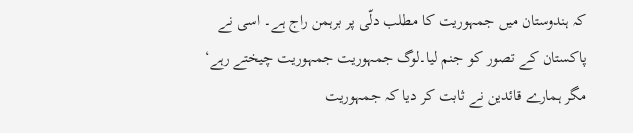کہ ہندوستان میں جمہوریت کا مطلب دلّی پر برہمن راج ہے۔ اسی نے پاکستان کے تصور کو جنم لیا۔لوگ جمہوریت جمہوریت چیختے رہے‘ مگر ہمارے قائدین نے ثابت کر دیا کہ جمہوریت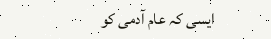ایسی کہ عام آدمی کو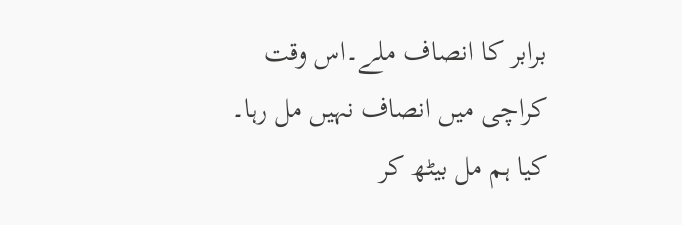برابر کا انصاف ملے۔اس وقت کراچی میں انصاف نہیں مل رہا۔ کیا ہم مل بیٹھ کر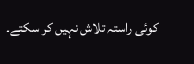کوئی راستہ تلاش نہیں کر سکتے۔